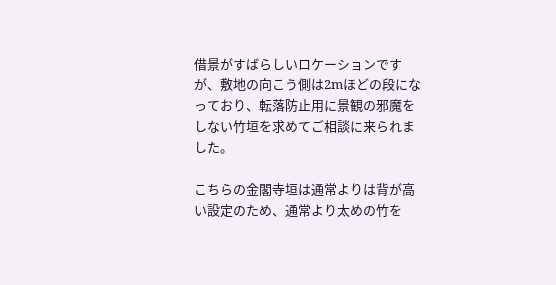借景がすばらしいロケーションですが、敷地の向こう側は2mほどの段になっており、転落防止用に景観の邪魔をしない竹垣を求めてご相談に来られました。

こちらの金閣寺垣は通常よりは背が高い設定のため、通常より太めの竹を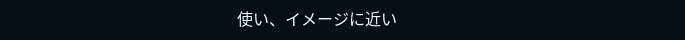使い、イメージに近い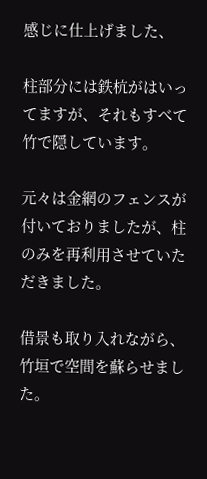感じに仕上げました、

柱部分には鉄杭がはいってますが、それもすべて竹で隠しています。

元々は金網のフェンスが付いておりましたが、柱のみを再利用させていただきました。

借景も取り入れながら、竹垣で空間を蘇らせました。